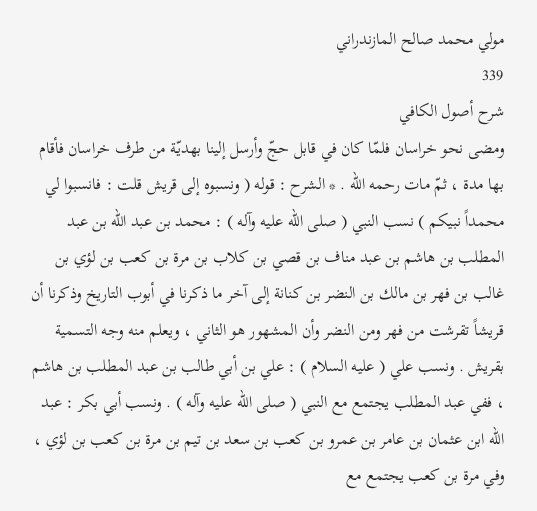مولي محمد صالح المازندراني
339
شرح أصول الكافي
ومضى نحو خراسان فلمّا كان في قابل حجّ وأرسل إلينا بهديّة من طرف خراسان فأقام بها مدة ، ثمّ مات رحمه الله . * الشرح : قوله ( ونسبوه إلى قريش قلت : فانسبوا لي محمداً نبيكم ) نسب النبي ( صلى الله عليه وآله ) : محمد بن عبد الله بن عبد المطلب بن هاشم بن عبد مناف بن قصي بن كلاب بن مرة بن كعب بن لؤي بن غالب بن فهر بن مالك بن النضر بن كنانة إلى آخر ما ذكرنا في أبوب التاريخ وذكرنا أن قريشاً تقرشت من فهر ومن النضر وأن المشهور هو الثاني ، ويعلم منه وجه التسمية بقريش . ونسب علي ( عليه السلام ) : علي بن أبي طالب بن عبد المطلب بن هاشم ، ففي عبد المطلب يجتمع مع النبي ( صلى الله عليه وآله ) . ونسب أبي بكر : عبد الله ابن عثمان بن عامر بن عمرو بن كعب بن سعد بن تيم بن مرة بن كعب بن لؤي ، وفي مرة بن كعب يجتمع مع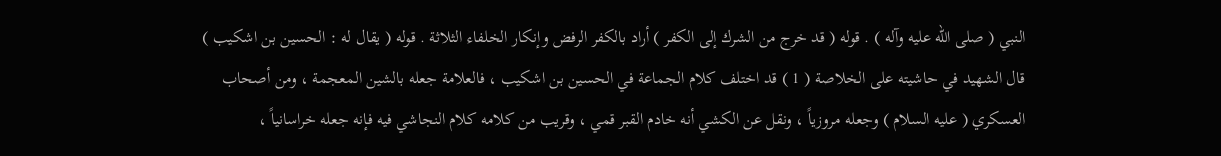النبي ( صلى الله عليه وآله ) . قوله ( قد خرج من الشرك إلى الكفر ) أراد بالكفر الرفض وإنكار الخلفاء الثلاثة . قوله ( يقال له : الحسين بن اشكيب ) قال الشهيد في حاشيته على الخلاصة ( 1 ) قد اختلف كلام الجماعة في الحسين بن اشكيب ، فالعلامة جعله بالشين المعجمة ، ومن أصحاب العسكري ( عليه السلام ) وجعله مروزياً ، ونقل عن الكشي أنه خادم القبر قمي ، وقريب من كلامه كلام النجاشي فيه فإنه جعله خراسانياً ،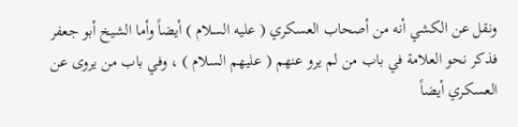ونقل عن الكشي أنه من أصحاب العسكري ( عليه السلام ) أيضاً وأما الشيخ أبو جعفر فذكر نحو العلامة في باب من لم يرو عنهم ( عليهم السلام ) ، وفي باب من يروى عن العسكري أيضاً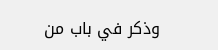وذكر في باب من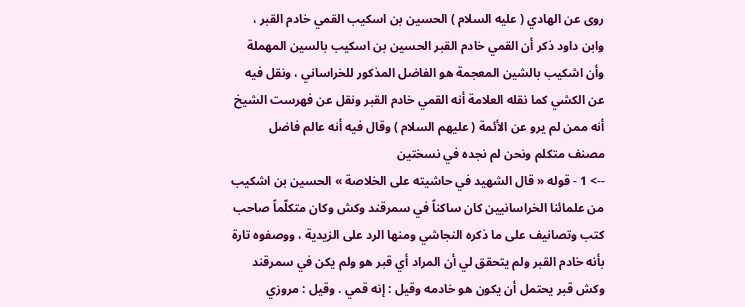روى عن الهادي ( عليه السلام ) الحسين بن اسكيب القمي خادم القبر ، وابن داود ذكر أن القمي خادم القبر الحسين بن اسكيب بالسين المهملة وأن اشكيب بالشين المعجمة هو الفاضل المذكور للخراساني ، ونقل فيه عن الكشي كما نقله العلامة أنه القمي خادم القبر ونقل عن فهرست الشيخ أنه ممن لم يرو عن الأئمة ( عليهم السلام ) وقال فيه أنه عالم فاضل مصنف متكلم ونحن لم نجده في نسختين
--> 1 - قوله « قال الشهيد في حاشيته على الخلاصة » الحسين بن اشكيب من علمائنا الخراسانيين كان ساكناً في سمرقند وكش وكان متكلّماً صاحب كتب وتصانيف على ما ذكره النجاشي ومنها الرد على الزيدية ، ووصفوه تارة بأنه خادم القبر ولم يتحقق لي أن المراد أي قبر هو ولم يكن في سمرقند وكش قبر يحتمل أن يكون هو خادمه وقيل : إنه قمي . وقيل : مروزي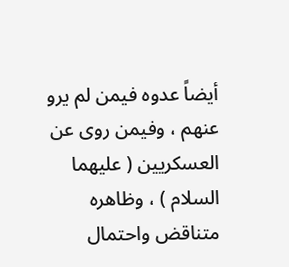أيضاً عدوه فيمن لم يرو عنهم ، وفيمن روى عن العسكريين ( عليهما السلام ) ، وظاهره متناقض واحتمال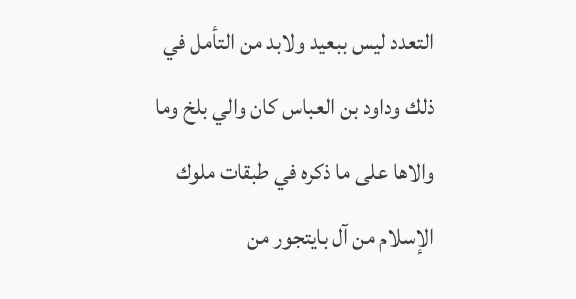التعدد ليس ببعيد ولابد من التأمل في ذلك وداود بن العباس كان والي بلخ وما والاها على ما ذكره في طبقات ملوك الإسلام من آل بايتجور من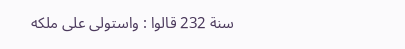سنة 232 قالوا : واستولى على ملكه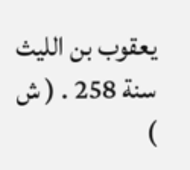يعقوب بن الليث سنة 258 . ( ش )